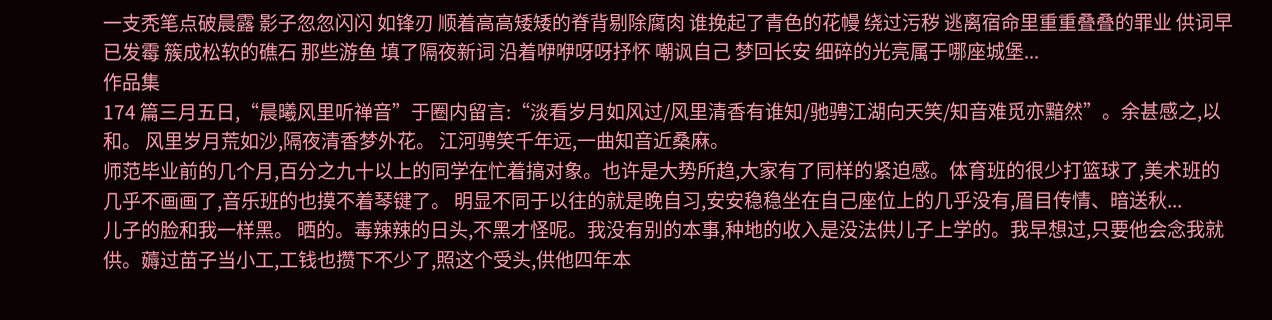一支秃笔点破晨露 影子忽忽闪闪 如锋刃 顺着高高矮矮的脊背剔除腐肉 谁挽起了青色的花幔 绕过污秽 逃离宿命里重重叠叠的罪业 供词早已发霉 簇成松软的礁石 那些游鱼 填了隔夜新词 沿着咿咿呀呀抒怀 嘲讽自己 梦回长安 细碎的光亮属于哪座城堡...
作品集
174 篇三月五日,“晨曦风里听禅音”于圈内留言:“淡看岁月如风过/风里清香有谁知/驰骋江湖向天笑/知音难觅亦黯然”。余甚感之,以和。 风里岁月荒如沙,隔夜清香梦外花。 江河骋笑千年远,一曲知音近桑麻。
师范毕业前的几个月,百分之九十以上的同学在忙着搞对象。也许是大势所趋,大家有了同样的紧迫感。体育班的很少打篮球了,美术班的几乎不画画了,音乐班的也摸不着琴键了。 明显不同于以往的就是晚自习,安安稳稳坐在自己座位上的几乎没有,眉目传情、暗送秋...
儿子的脸和我一样黑。 晒的。毒辣辣的日头,不黑才怪呢。我没有别的本事,种地的收入是没法供儿子上学的。我早想过,只要他会念我就供。薅过苗子当小工,工钱也攒下不少了,照这个受头,供他四年本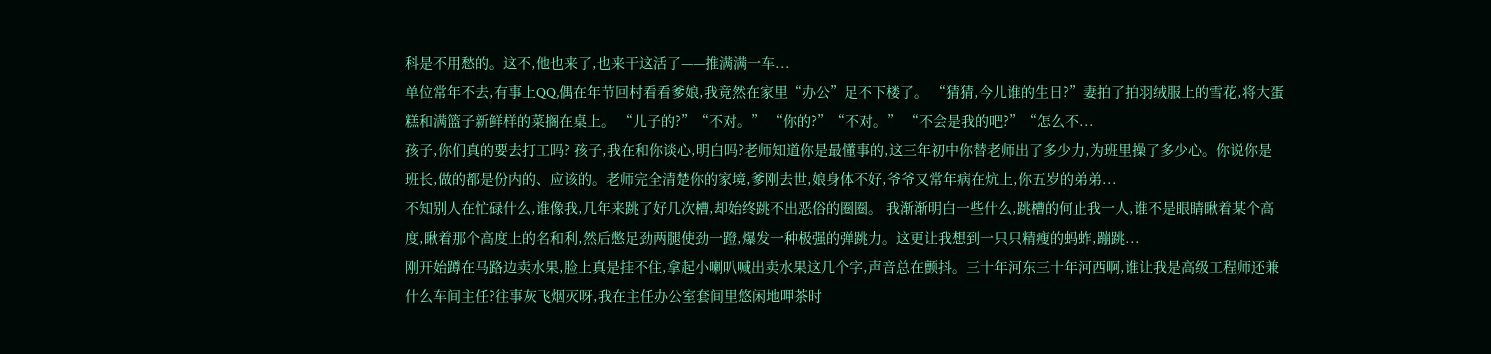科是不用愁的。这不,他也来了,也来干这活了——推满满一车...
单位常年不去,有事上QQ,偶在年节回村看看爹娘,我竟然在家里“办公”足不下楼了。 “猜猜,今儿谁的生日?”妻拍了拍羽绒服上的雪花,将大蛋糕和满篮子新鲜样的菜搁在桌上。 “儿子的?”“不对。” “你的?”“不对。” “不会是我的吧?”“怎么不...
孩子,你们真的要去打工吗? 孩子,我在和你谈心,明白吗?老师知道你是最懂事的,这三年初中你替老师出了多少力,为班里操了多少心。你说你是班长,做的都是份内的、应该的。老师完全清楚你的家境,爹刚去世,娘身体不好,爷爷又常年病在炕上,你五岁的弟弟...
不知别人在忙碌什么,谁像我,几年来跳了好几次槽,却始终跳不出恶俗的圈圈。 我渐渐明白一些什么,跳槽的何止我一人,谁不是眼睛瞅着某个高度,瞅着那个高度上的名和利,然后憋足劲两腿使劲一蹬,爆发一种极强的弹跳力。这更让我想到一只只精瘦的蚂蚱,蹦跳...
刚开始蹲在马路边卖水果,脸上真是挂不住,拿起小喇叭喊出卖水果这几个字,声音总在颤抖。三十年河东三十年河西啊,谁让我是高级工程师还兼什么车间主任?往事灰飞烟灭呀,我在主任办公室套间里悠闲地呷茶时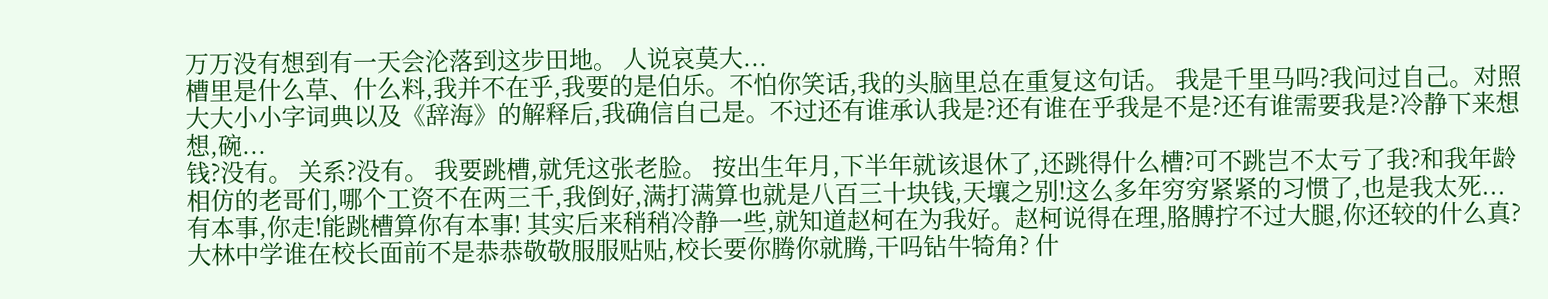万万没有想到有一天会沦落到这步田地。 人说哀莫大...
槽里是什么草、什么料,我并不在乎,我要的是伯乐。不怕你笑话,我的头脑里总在重复这句话。 我是千里马吗?我问过自己。对照大大小小字词典以及《辞海》的解释后,我确信自己是。不过还有谁承认我是?还有谁在乎我是不是?还有谁需要我是?冷静下来想想,碗...
钱?没有。 关系?没有。 我要跳槽,就凭这张老脸。 按出生年月,下半年就该退休了,还跳得什么槽?可不跳岂不太亏了我?和我年龄相仿的老哥们,哪个工资不在两三千,我倒好,满打满算也就是八百三十块钱,天壤之别!这么多年穷穷紧紧的习惯了,也是我太死...
有本事,你走!能跳槽算你有本事! 其实后来稍稍冷静一些,就知道赵柯在为我好。赵柯说得在理,胳膊拧不过大腿,你还较的什么真?大林中学谁在校长面前不是恭恭敬敬服服贴贴,校长要你腾你就腾,干吗钻牛犄角? 什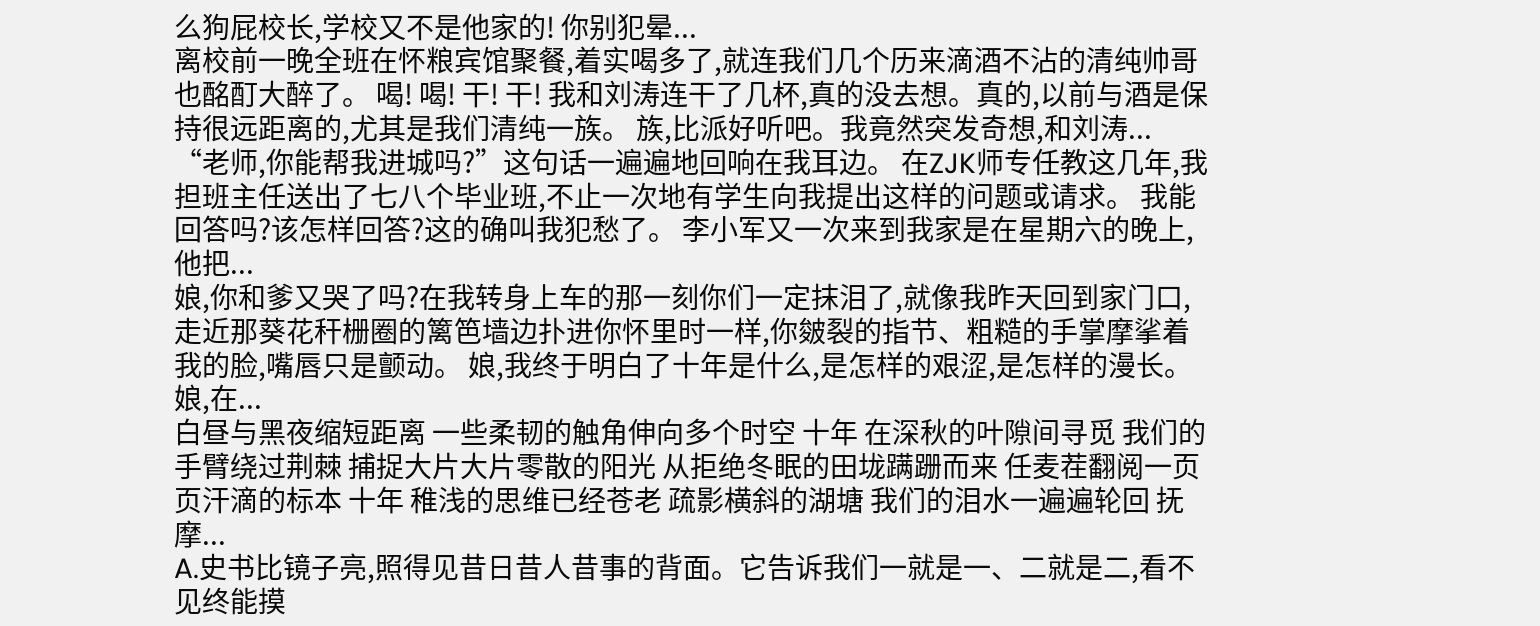么狗屁校长,学校又不是他家的! 你别犯晕...
离校前一晚全班在怀粮宾馆聚餐,着实喝多了,就连我们几个历来滴酒不沾的清纯帅哥也酩酊大醉了。 喝! 喝! 干! 干! 我和刘涛连干了几杯,真的没去想。真的,以前与酒是保持很远距离的,尤其是我们清纯一族。 族,比派好听吧。我竟然突发奇想,和刘涛...
“老师,你能帮我进城吗?”这句话一遍遍地回响在我耳边。 在ZJK师专任教这几年,我担班主任送出了七八个毕业班,不止一次地有学生向我提出这样的问题或请求。 我能回答吗?该怎样回答?这的确叫我犯愁了。 李小军又一次来到我家是在星期六的晚上,他把...
娘,你和爹又哭了吗?在我转身上车的那一刻你们一定抹泪了,就像我昨天回到家门口,走近那葵花秆栅圈的篱笆墙边扑进你怀里时一样,你皴裂的指节、粗糙的手掌摩挲着我的脸,嘴唇只是颤动。 娘,我终于明白了十年是什么,是怎样的艰涩,是怎样的漫长。 娘,在...
白昼与黑夜缩短距离 一些柔韧的触角伸向多个时空 十年 在深秋的叶隙间寻觅 我们的手臂绕过荆棘 捕捉大片大片零散的阳光 从拒绝冬眠的田垅蹒跚而来 任麦茬翻阅一页页汗滴的标本 十年 稚浅的思维已经苍老 疏影横斜的湖塘 我们的泪水一遍遍轮回 抚摩...
A.史书比镜子亮,照得见昔日昔人昔事的背面。它告诉我们一就是一、二就是二,看不见终能摸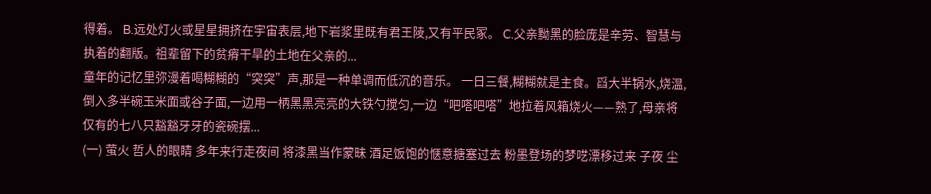得着。 B.远处灯火或星星拥挤在宇宙表层,地下岩浆里既有君王陵,又有平民冢。 C.父亲黝黑的脸庞是辛劳、智慧与执着的翻版。祖辈留下的贫瘠干旱的土地在父亲的...
童年的记忆里弥漫着喝糊糊的“突突”声,那是一种单调而低沉的音乐。 一日三餐,糊糊就是主食。舀大半锅水,烧温,倒入多半碗玉米面或谷子面,一边用一柄黑黑亮亮的大铁勺搅匀,一边“吧嗒吧嗒”地拉着风箱烧火——熟了,母亲将仅有的七八只豁豁牙牙的瓷碗摆...
(一) 萤火 哲人的眼睛 多年来行走夜间 将漆黑当作蒙昧 酒足饭饱的惬意搪塞过去 粉墨登场的梦呓漂移过来 子夜 尘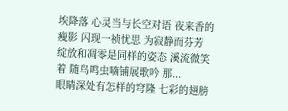埃降落 心灵当与长空对语 夜来香的瘦影 闪现一祯忧思 为寂静而芬芳 绽放和凋零是同样的姿态 溪流微笑着 随鸟鸣虫嘀铺展歌吟 那...
眼睛深处有怎样的穹隆 七彩的翅膀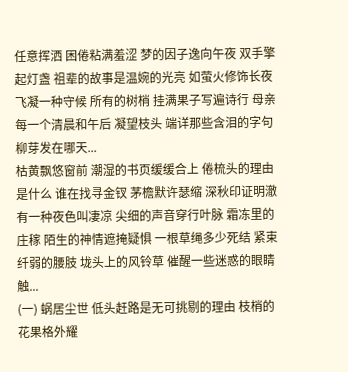任意挥洒 困倦粘满羞涩 梦的因子逸向午夜 双手擎起灯盏 祖辈的故事是温婉的光亮 如萤火修饰长夜 飞凝一种守候 所有的树梢 挂满果子写遍诗行 母亲 每一个清晨和午后 凝望枝头 端详那些含泪的字句 柳芽发在哪天...
枯黄飘悠窗前 潮湿的书页缓缓合上 倦梳头的理由是什么 谁在找寻金钗 茅檐默许瑟缩 深秋印证明澈 有一种夜色叫凄凉 尖细的声音穿行叶脉 霜冻里的庄稼 陌生的神情遮掩疑惧 一根草绳多少死结 紧束纤弱的腰肢 垅头上的风铃草 催醒一些迷惑的眼睛 触...
(一) 蜗居尘世 低头赶路是无可挑剔的理由 枝梢的花果格外耀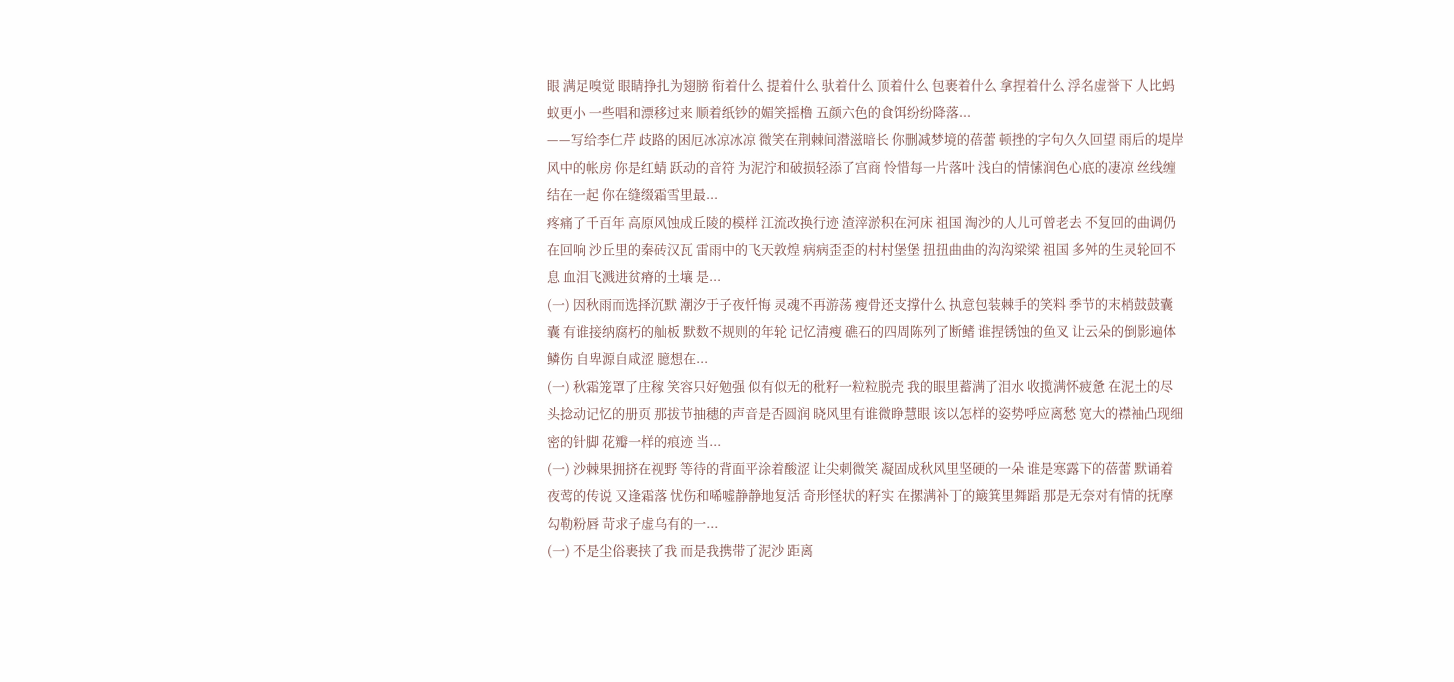眼 满足嗅觉 眼睛挣扎为翅膀 衔着什么 提着什么 驮着什么 顶着什么 包裹着什么 拿捏着什么 浮名虚誉下 人比蚂蚁更小 一些唱和漂移过来 顺着纸钞的媚笑摇橹 五颜六色的食饵纷纷降落...
——写给李仁芹 歧路的困厄冰凉冰凉 微笑在荆棘间潜滋暗长 你删减梦境的蓓蕾 顿挫的字句久久回望 雨后的堤岸 风中的帐房 你是红蜻 跃动的音符 为泥泞和破损轻添了宫商 怜惜每一片落叶 浅白的情愫润色心底的凄凉 丝线缠结在一起 你在缝缀霜雪里最...
疼痛了千百年 高原风蚀成丘陵的模样 江流改换行迹 渣滓淤积在河床 祖国 淘沙的人儿可曾老去 不复回的曲调仍在回响 沙丘里的秦砖汉瓦 雷雨中的飞天敦煌 病病歪歪的村村堡堡 扭扭曲曲的沟沟梁梁 祖国 多舛的生灵轮回不息 血泪飞溅进贫瘠的土壤 是...
(一) 因秋雨而选择沉默 潮汐于子夜忏悔 灵魂不再游荡 瘦骨还支撑什么 执意包装棘手的笑料 季节的末梢鼓鼓囊囊 有谁接纳腐朽的舢板 默数不规则的年轮 记忆清瘦 礁石的四周陈列了断鳍 谁捏锈蚀的鱼叉 让云朵的倒影遍体鳞伤 自卑源自咸涩 臆想在...
(一) 秋霜笼罩了庄稼 笑容只好勉强 似有似无的秕籽一粒粒脱壳 我的眼里蓄满了泪水 收揽满怀疲惫 在泥土的尽头捻动记忆的册页 那拔节抽穗的声音是否圆润 晓风里有谁微睁慧眼 该以怎样的姿势呼应离愁 宽大的襟袖凸现细密的针脚 花瓣一样的痕迹 当...
(一) 沙棘果拥挤在视野 等待的背面平涂着酸涩 让尖刺微笑 凝固成秋风里坚硬的一朵 谁是寒露下的蓓蕾 默诵着夜莺的传说 又逢霜落 忧伤和唏嘘静静地复活 奇形怪状的籽实 在摞满补丁的簸箕里舞蹈 那是无奈对有情的抚摩 勾勒粉唇 苛求子虚乌有的一...
(一) 不是尘俗裹挟了我 而是我携带了泥沙 距离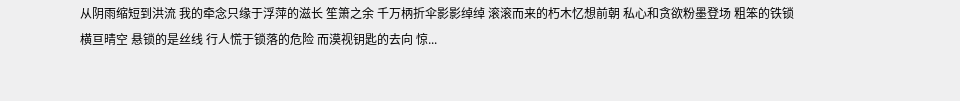从阴雨缩短到洪流 我的牵念只缘于浮萍的滋长 笙箫之余 千万柄折伞影影绰绰 滚滚而来的朽木忆想前朝 私心和贪欲粉墨登场 粗笨的铁锁横亘晴空 悬锁的是丝线 行人慌于锁落的危险 而漠视钥匙的去向 惊...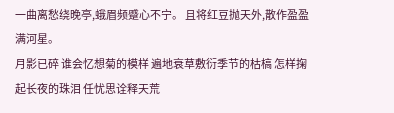一曲离愁绕晚亭,蛾眉频蹙心不宁。 且将红豆抛天外,散作盈盈满河星。
月影已碎 谁会忆想菊的模样 遍地衰草敷衍季节的枯槁 怎样掬起长夜的珠泪 任忧思诠释天荒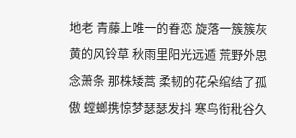地老 青藤上唯一的眷恋 旋落一簇簇灰黄的风铃草 秋雨里阳光远遁 荒野外思念萧条 那株矮蒿 柔韧的花朵绾结了孤傲 螳螂携惊梦瑟瑟发抖 寒鸟衔秕谷久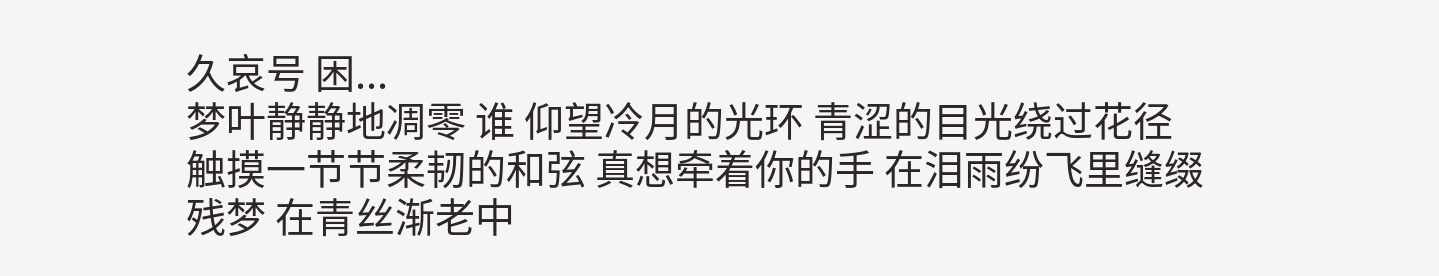久哀号 困...
梦叶静静地凋零 谁 仰望冷月的光环 青涩的目光绕过花径 触摸一节节柔韧的和弦 真想牵着你的手 在泪雨纷飞里缝缀残梦 在青丝渐老中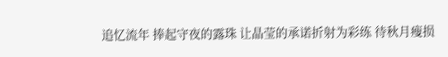追忆流年 捧起守夜的露珠 让晶莹的承诺折射为彩练 待秋月瘦损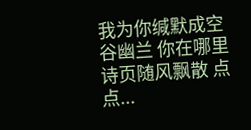我为你缄默成空谷幽兰 你在哪里 诗页随风飘散 点点...